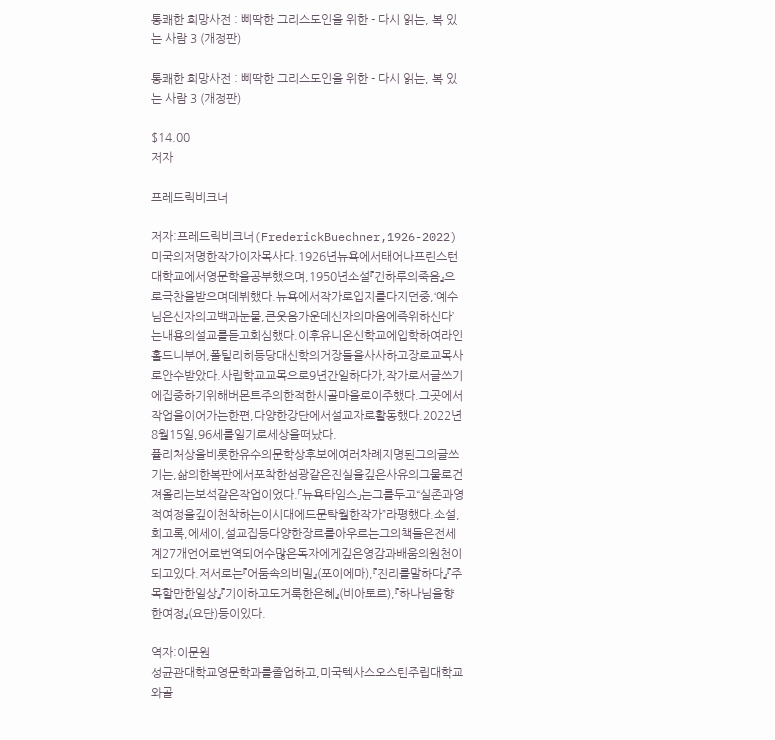통쾌한 희망사전 : 삐딱한 그리스도인을 위한 - 다시 읽는, 복 있는 사람 3 (개정판)

통쾌한 희망사전 : 삐딱한 그리스도인을 위한 - 다시 읽는, 복 있는 사람 3 (개정판)

$14.00
저자

프레드릭비크너

저자:프레드릭비크너(FrederickBuechner,1926-2022)
미국의저명한작가이자목사다.1926년뉴욕에서태어나프린스턴대학교에서영문학을공부했으며,1950년소설『긴하루의죽음』으로극찬을받으며데뷔했다.뉴욕에서작가로입지를다지던중,‘예수님은신자의고백과눈물,큰웃음가운데신자의마음에즉위하신다’는내용의설교를듣고회심했다.이후유니온신학교에입학하여라인홀드니부어,폴틸리히등당대신학의거장들을사사하고장로교목사로안수받았다.사립학교교목으로9년간일하다가,작가로서글쓰기에집중하기위해버몬트주의한적한시골마을로이주했다.그곳에서작업을이어가는한편,다양한강단에서설교자로활동했다.2022년8월15일,96세를일기로세상을떠났다.
퓰리처상을비롯한유수의문학상후보에여러차례지명된그의글쓰기는,삶의한복판에서포착한섬광같은진실을깊은사유의그물로건져올리는보석같은작업이었다.「뉴욕타임스」는그를두고“실존과영적여정을깊이천착하는이시대에드문탁월한작가”라평했다.소설,회고록,에세이,설교집등다양한장르를아우르는그의책들은전세계27개언어로번역되어수많은독자에게깊은영감과배움의원천이되고있다.저서로는『어둠속의비밀』(포이에마),『진리를말하다』『주목할만한일상』『기이하고도거룩한은혜』(비아토르),『하나님을향한여정』(요단)등이있다.

역자:이문원
성균관대학교영문학과를졸업하고,미국텍사스오스틴주립대학교와골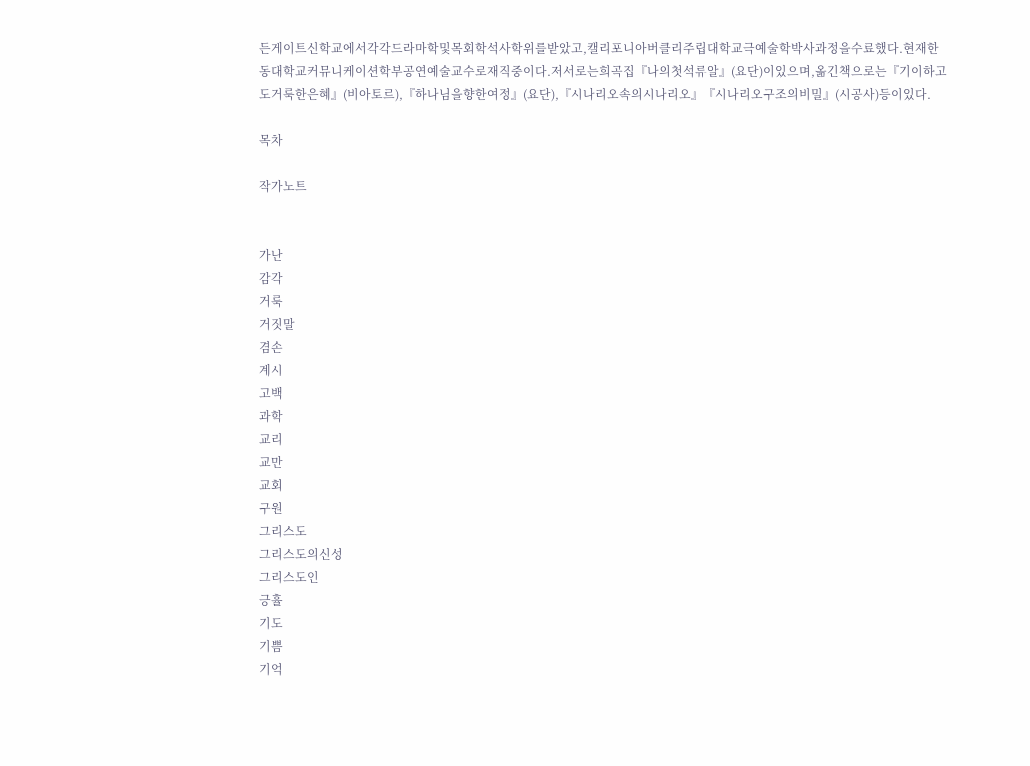든게이트신학교에서각각드라마학및목회학석사학위를받았고,캘리포니아버클리주립대학교극예술학박사과정을수료했다.현재한동대학교커뮤니케이션학부공연예술교수로재직중이다.저서로는희곡집『나의첫석류알』(요단)이있으며,옮긴책으로는『기이하고도거룩한은혜』(비아토르),『하나님을향한여정』(요단),『시나리오속의시나리오』『시나리오구조의비밀』(시공사)등이있다.

목차

작가노트


가난
감각
거룩
거짓말
겸손
계시
고백
과학
교리
교만
교회
구원
그리스도
그리스도의신성
그리스도인
긍휼
기도
기쁨
기억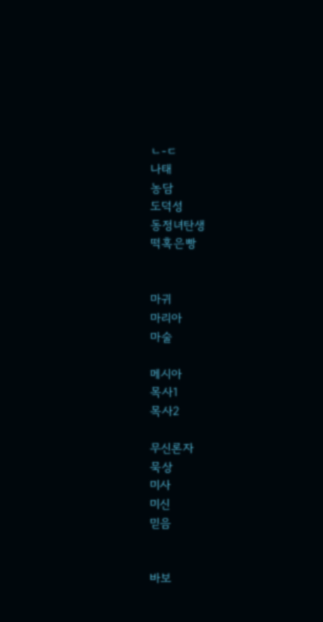ㄴ-ㄷ
나태
농담
도덕성
동정녀탄생
떡혹은빵


마귀
마리아
마술

메시아
목사1
목사2

무신론자
묵상
미사
미신
믿음


바보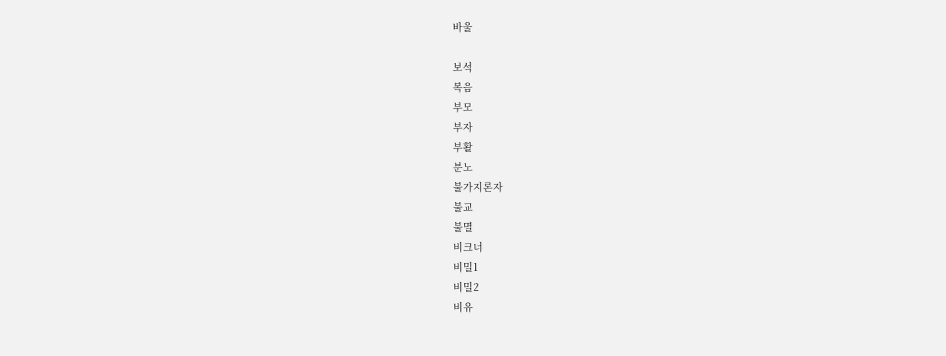바울

보석
복음
부모
부자
부활
분노
불가지론자
불교
불멸
비크너
비밀1
비밀2
비유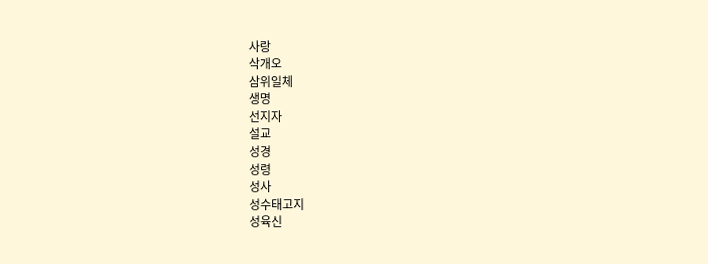사랑
삭개오
삼위일체
생명
선지자
설교
성경
성령
성사
성수태고지
성육신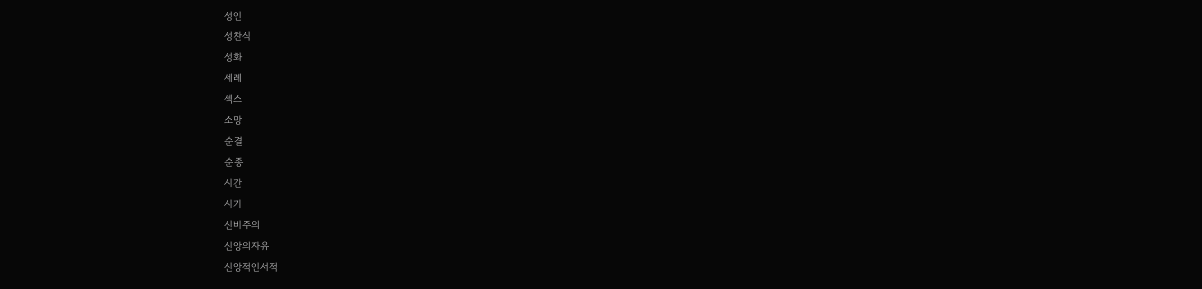성인
성찬식
성화
세례
섹스
소망
순결
순종
시간
시기
신비주의
신앙의자유
신앙적인서적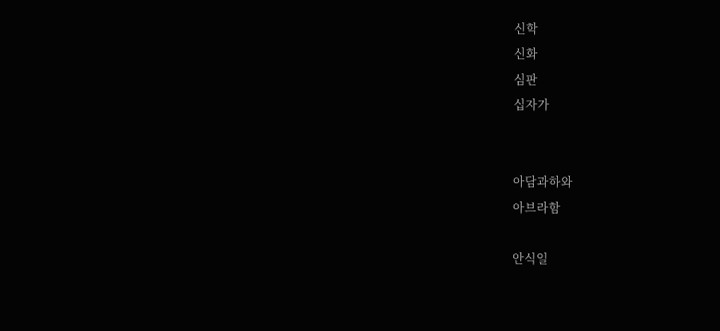신학
신화
심판
십자가


아담과하와
아브라함

안식일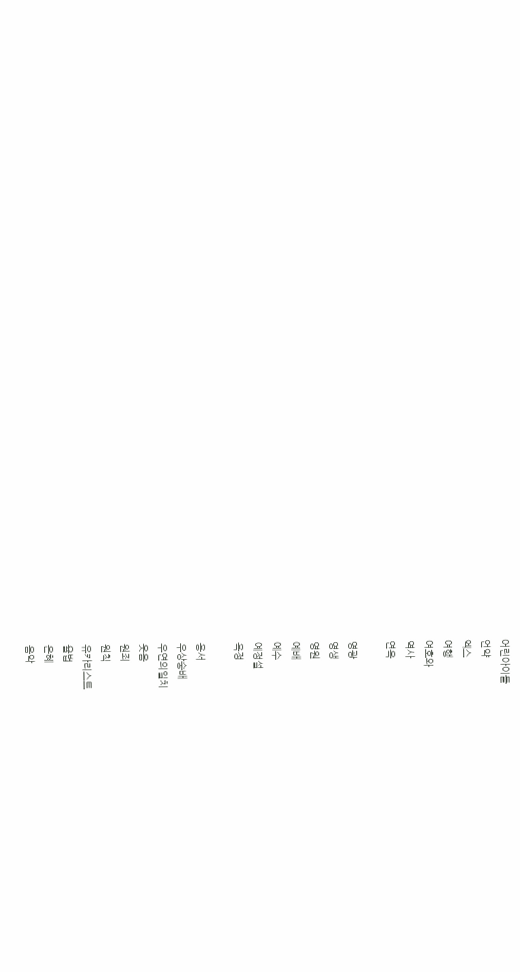어린아이들
언약
엑스
여행
여호와
역사
연옥

영광
영생
영원
예배
예수
예정설
욕정

용서
우상숭배
우연의일치
웃음
원죄
원칙
유카리스트
율법
은혜
음악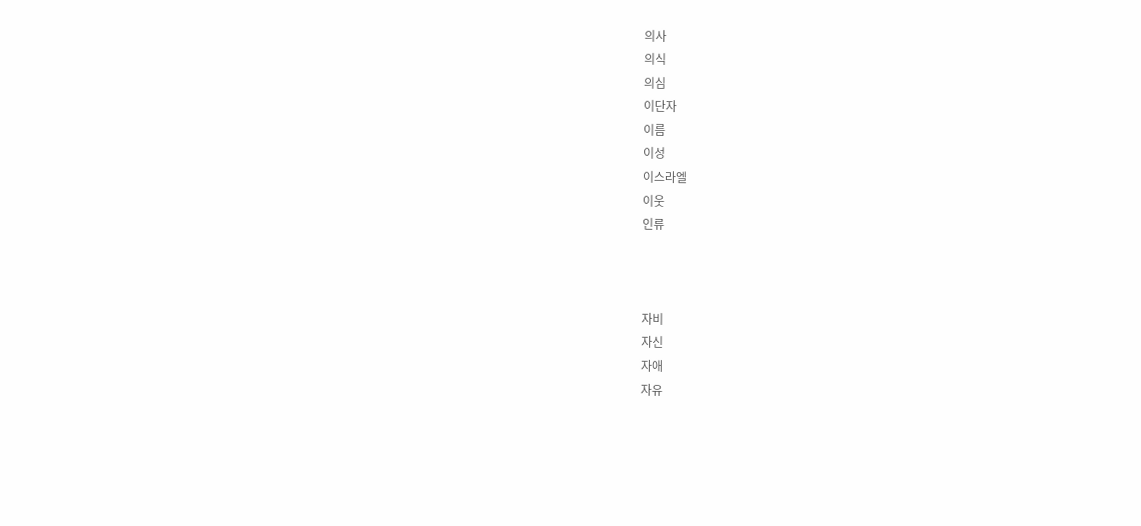의사
의식
의심
이단자
이름
이성
이스라엘
이웃
인류



자비
자신
자애
자유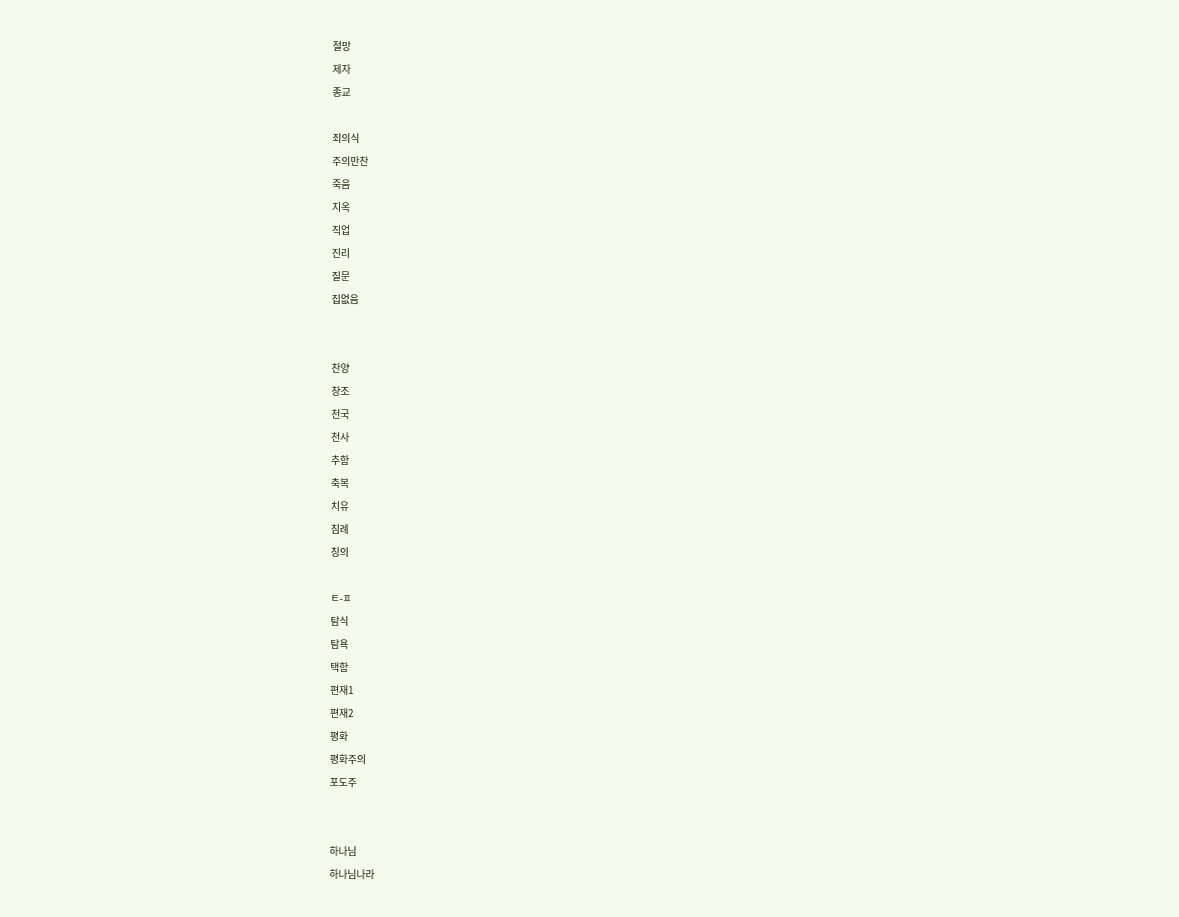절망
제자
종교

죄의식
주의만찬
죽음
지옥
직업
진리
질문
집없음


찬양
창조
천국
천사
추함
축복
치유
침례
칭의

ㅌ-ㅍ
탐식
탐욕
택함
편재1
편재2
평화
평화주의
포도주


하나님
하나님나라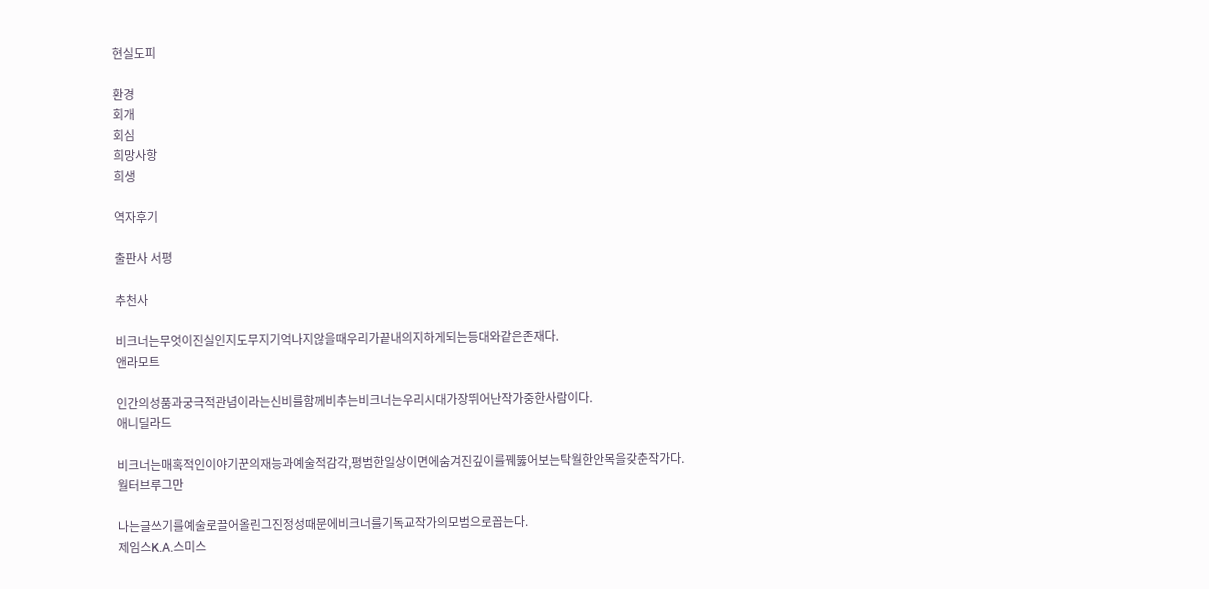현실도피

환경
회개
회심
희망사항
희생

역자후기

출판사 서평

추천사

비크너는무엇이진실인지도무지기억나지않을때우리가끝내의지하게되는등대와같은존재다.
앤라모트

인간의성품과궁극적관념이라는신비를함께비추는비크너는우리시대가장뛰어난작가중한사람이다.
애니딜라드

비크너는매혹적인이야기꾼의재능과예술적감각,평범한일상이면에숨겨진깊이를꿰뚫어보는탁월한안목을갖춘작가다.
월터브루그만

나는글쓰기를예술로끌어올린그진정성때문에비크너를기독교작가의모범으로꼽는다.
제임스K.A.스미스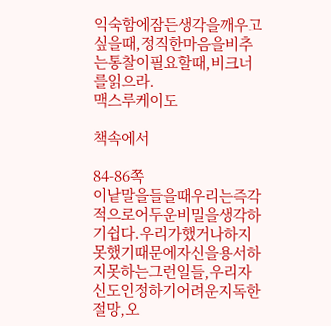익숙함에잠든생각을깨우고싶을때,정직한마음을비추는통찰이필요할때,비크너를읽으라.
맥스루케이도

책속에서

84-86쪽
이낱말을들을때우리는즉각적으로어두운비밀을생각하기쉽다.우리가했거나하지못했기때문에자신을용서하지못하는그런일들,우리자신도인정하기어려운지독한절망,오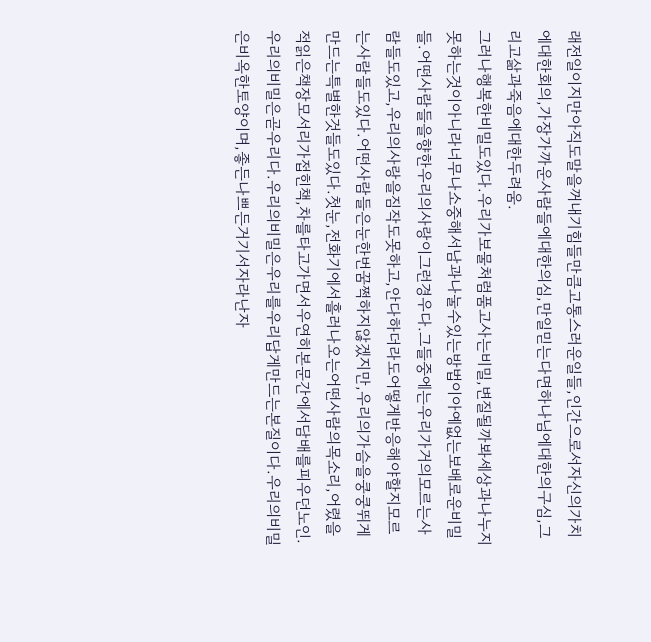래전일이지만아직도말을꺼내기힘들만큼고통스러운일들,인간으로서자신의가치에대한회의,가장가까운사람들에대한의심,만일믿는다면하나님에대한의구심,그리고삶과죽음에대한두려움.
그러나행복한비밀도있다.우리가보물처럼품고사는비밀,변질될까봐세상과나누지못하는것이아니라너무나소중해서남과나눌수있는방법이아예없는보배로운비밀들.어떤사람들을향한우리의사랑이그런경우다.그들중에는우리가거의모르는사람들도있고,우리의사랑을짐작도못하고,안다하더라도어떻게반응해야할지모르는사람들도있다.어떤사람들은눈한번꿈쩍하지않겠지만,우리의가슴을쿵쿵뛰게만드는특별한것들도있다.첫눈,전화기에서흘러나오는어떤사람의목소리,어렸을적읽은책장모서리가접힌책,차를타고가면서우연히본문간에서담배를피우던노인.
우리의비밀은곧우리다.우리의비밀은우리를우리답게만드는본질이다.우리의비밀은비옥한토양이며,좋든나쁘든거기서자라난자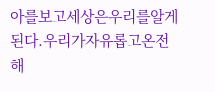아를보고세상은우리를알게된다.우리가자유롭고온전해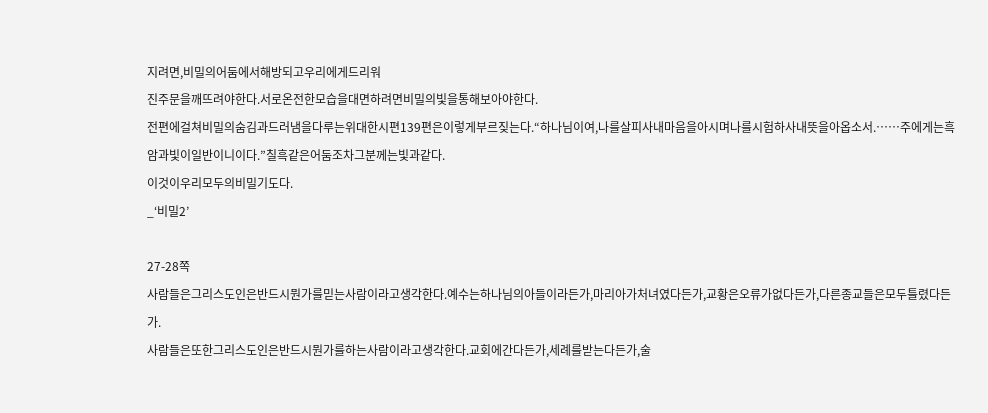지려면,비밀의어둠에서해방되고우리에게드리워
진주문을깨뜨려야한다.서로온전한모습을대면하려면비밀의빛을통해보아야한다.
전편에걸쳐비밀의숨김과드러냄을다루는위대한시편139편은이렇게부르짖는다.“하나님이여,나를살피사내마음을아시며나를시험하사내뜻을아옵소서.……주에게는흑암과빛이일반이니이다.”칠흑같은어둠조차그분께는빛과같다.
이것이우리모두의비밀기도다.
_‘비밀2’

27-28쪽
사람들은그리스도인은반드시뭔가를믿는사람이라고생각한다.예수는하나님의아들이라든가,마리아가처녀였다든가,교황은오류가없다든가,다른종교들은모두틀렸다든가.
사람들은또한그리스도인은반드시뭔가를하는사람이라고생각한다.교회에간다든가,세례를받는다든가,술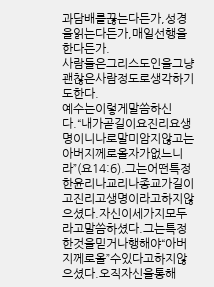과담배를끊는다든가,성경을읽는다든가,매일선행을한다든가.
사람들은그리스도인을그냥괜찮은사람정도로생각하기도한다.
예수는이렇게말씀하신다.“내가곧길이요진리요생명이니나로말미암지않고는아버지께로올자가없느니라”(요14:6).그는어떤특정한윤리나교리나종교가길이고진리고생명이라고하지않으셨다.자신이세가지모두라고말씀하셨다.그는특정한것을믿거나행해야“아버지께로올”수있다고하지않으셨다.오직자신을통해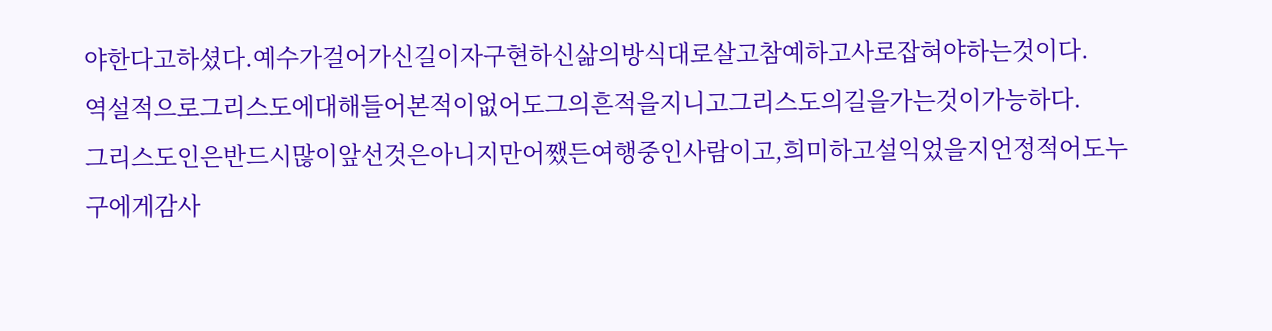야한다고하셨다.예수가걸어가신길이자구현하신삶의방식대로살고참예하고사로잡혀야하는것이다.
역설적으로그리스도에대해들어본적이없어도그의흔적을지니고그리스도의길을가는것이가능하다.
그리스도인은반드시많이앞선것은아니지만어쨌든여행중인사람이고,희미하고설익었을지언정적어도누구에게감사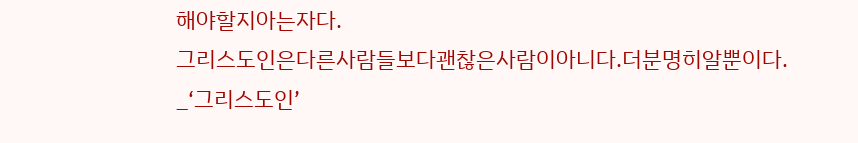해야할지아는자다.
그리스도인은다른사람들보다괜찮은사람이아니다.더분명히알뿐이다.
_‘그리스도인’